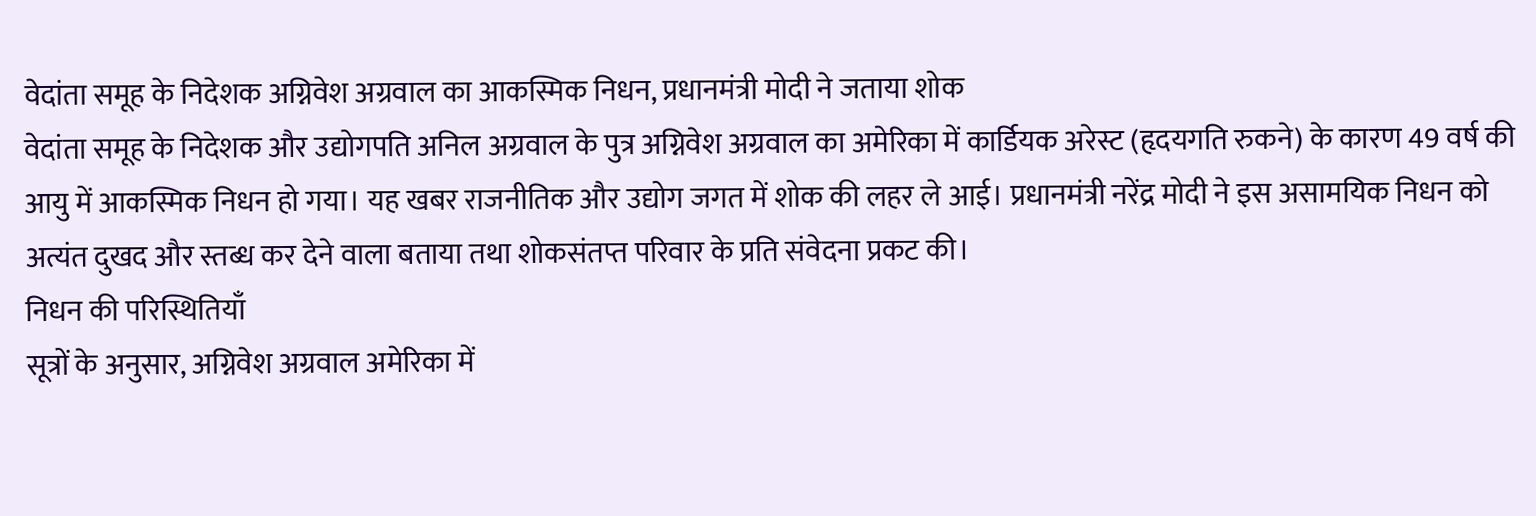वेदांता समूह के निदेशक अग्निवेश अग्रवाल का आकस्मिक निधन, प्रधानमंत्री मोदी ने जताया शोक
वेदांता समूह के निदेशक और उद्योगपति अनिल अग्रवाल के पुत्र अग्निवेश अग्रवाल का अमेरिका में कार्डियक अरेस्ट (हृदयगति रुकने) के कारण 49 वर्ष की आयु में आकस्मिक निधन हो गया। यह खबर राजनीतिक और उद्योग जगत में शोक की लहर ले आई। प्रधानमंत्री नरेंद्र मोदी ने इस असामयिक निधन को अत्यंत दुखद और स्तब्ध कर देने वाला बताया तथा शोकसंतप्त परिवार के प्रति संवेदना प्रकट की।
निधन की परिस्थितियाँ
सूत्रों के अनुसार, अग्निवेश अग्रवाल अमेरिका में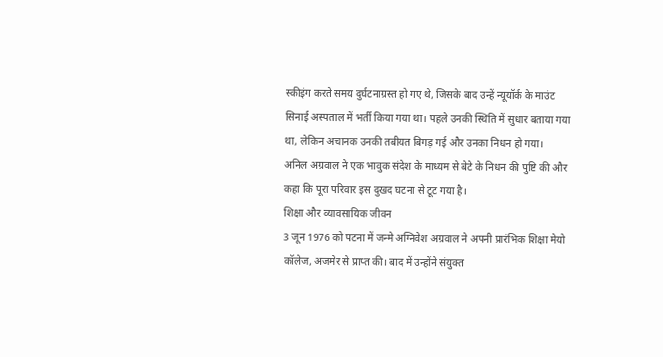स्कीइंग करते समय दुर्घटनाग्रस्त हो गए थे, जिसके बाद उन्हें न्यूयॉर्क के माउंट सिनाई अस्पताल में भर्ती किया गया था। पहले उनकी स्थिति में सुधार बताया गया था, लेकिन अचानक उनकी तबीयत बिगड़ गई और उनका निधन हो गया।
अनिल अग्रवाल ने एक भावुक संदेश के माध्यम से बेटे के निधन की पुष्टि की और कहा कि पूरा परिवार इस दुखद घटना से टूट गया है।
शिक्षा और व्यावसायिक जीवन
3 जून 1976 को पटना में जन्मे अग्निवेश अग्रवाल ने अपनी प्रारंभिक शिक्षा मेयो कॉलेज, अजमेर से प्राप्त की। बाद में उन्होंने संयुक्त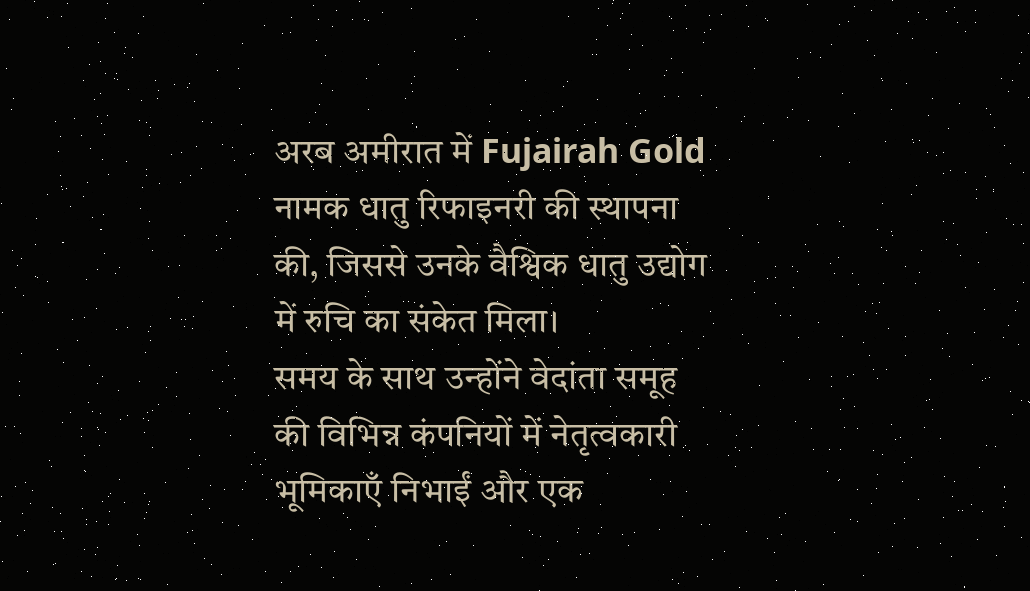अरब अमीरात में Fujairah Gold नामक धातु रिफाइनरी की स्थापना की, जिससे उनके वैश्विक धातु उद्योग में रुचि का संकेत मिला।
समय के साथ उन्होंने वेदांता समूह की विभिन्न कंपनियों में नेतृत्वकारी भूमिकाएँ निभाईं और एक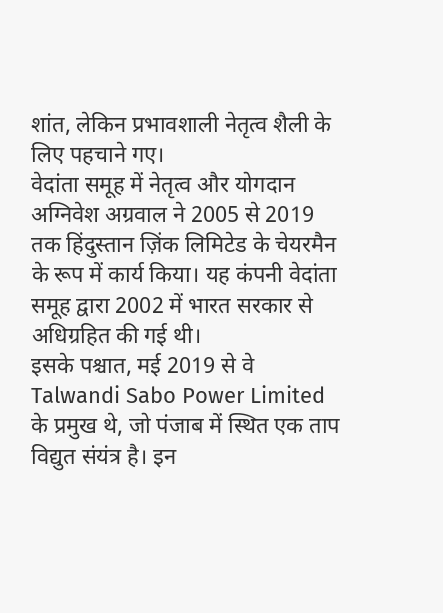शांत, लेकिन प्रभावशाली नेतृत्व शैली के लिए पहचाने गए।
वेदांता समूह में नेतृत्व और योगदान
अग्निवेश अग्रवाल ने 2005 से 2019 तक हिंदुस्तान ज़िंक लिमिटेड के चेयरमैन के रूप में कार्य किया। यह कंपनी वेदांता समूह द्वारा 2002 में भारत सरकार से अधिग्रहित की गई थी।
इसके पश्चात, मई 2019 से वे Talwandi Sabo Power Limited के प्रमुख थे, जो पंजाब में स्थित एक ताप विद्युत संयंत्र है। इन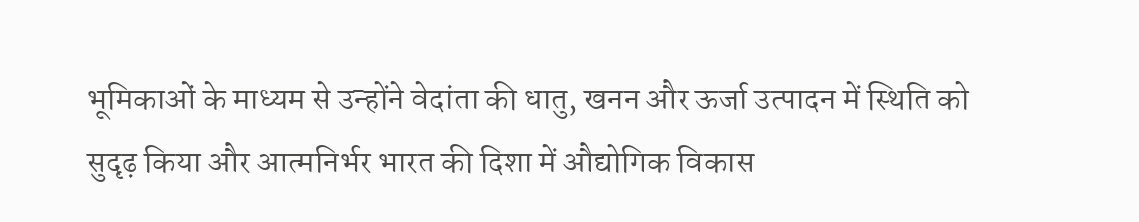भूमिकाओं के माध्यम से उन्होंने वेदांता की धातु, खनन और ऊर्जा उत्पादन में स्थिति को सुदृढ़ किया और आत्मनिर्भर भारत की दिशा में औद्योगिक विकास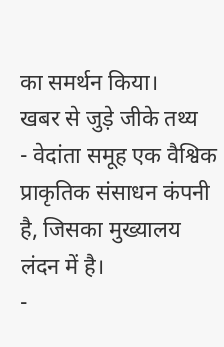का समर्थन किया।
खबर से जुड़े जीके तथ्य
- वेदांता समूह एक वैश्विक प्राकृतिक संसाधन कंपनी है, जिसका मुख्यालय लंदन में है।
-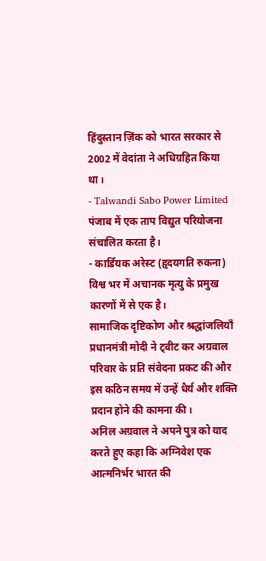हिंदुस्तान ज़िंक को भारत सरकार से 2002 में वेदांता ने अधिग्रहित किया था।
- Talwandi Sabo Power Limited पंजाब में एक ताप विद्युत परियोजना संचालित करता है।
- कार्डियक अरेस्ट (हृदयगति रुकना) विश्व भर में अचानक मृत्यु के प्रमुख कारणों में से एक है।
सामाजिक दृष्टिकोण और श्रद्धांजलियाँ
प्रधानमंत्री मोदी ने ट्वीट कर अग्रवाल परिवार के प्रति संवेदना प्रकट की और इस कठिन समय में उन्हें धैर्य और शक्ति प्रदान होने की कामना की।
अनिल अग्रवाल ने अपने पुत्र को याद करते हुए कहा कि अग्निवेश एक आत्मनिर्भर भारत की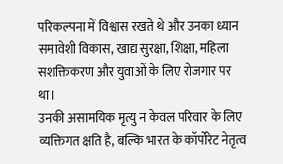परिकल्पना में विश्वास रखते थे और उनका ध्यान समावेशी विकास, खाद्य सुरक्षा, शिक्षा, महिला सशक्तिकरण और युवाओं के लिए रोजगार पर था।
उनकी असामयिक मृत्यु न केवल परिवार के लिए व्यक्तिगत क्षति है, बल्कि भारत के कॉर्पोरेट नेतृत्व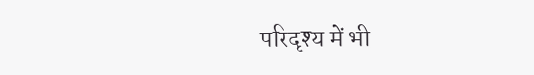परिदृश्य में भी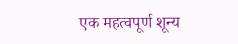एक महत्वपूर्ण शून्य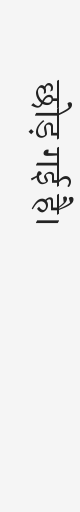छोड़ गई है।